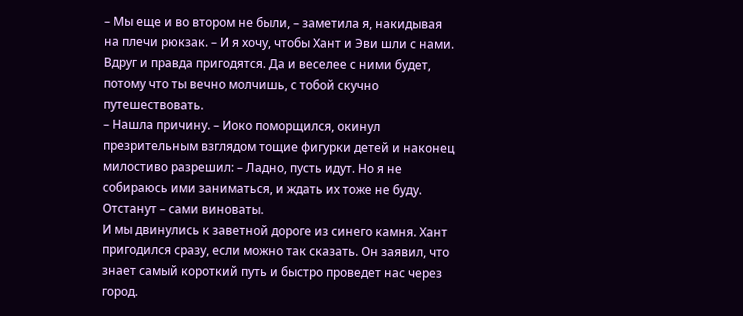– Мы еще и во втором не были, – заметила я, накидывая на плечи рюкзак. – И я хочу, чтобы Хант и Эви шли с нами. Вдруг и правда пригодятся. Да и веселее с ними будет, потому что ты вечно молчишь, с тобой скучно путешествовать.
– Нашла причину. – Иоко поморщился, окинул презрительным взглядом тощие фигурки детей и наконец милостиво разрешил: – Ладно, пусть идут. Но я не собираюсь ими заниматься, и ждать их тоже не буду. Отстанут – сами виноваты.
И мы двинулись к заветной дороге из синего камня. Хант пригодился сразу, если можно так сказать. Он заявил, что знает самый короткий путь и быстро проведет нас через город.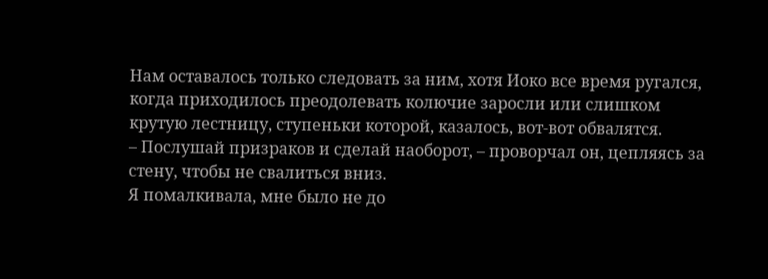Нам оставалось только следовать за ним, хотя Иоко все время ругался, когда приходилось преодолевать колючие заросли или слишком крутую лестницу, ступеньки которой, казалось, вот-вот обвалятся.
– Послушай призраков и сделай наоборот, – проворчал он, цепляясь за стену, чтобы не свалиться вниз.
Я помалкивала, мне было не до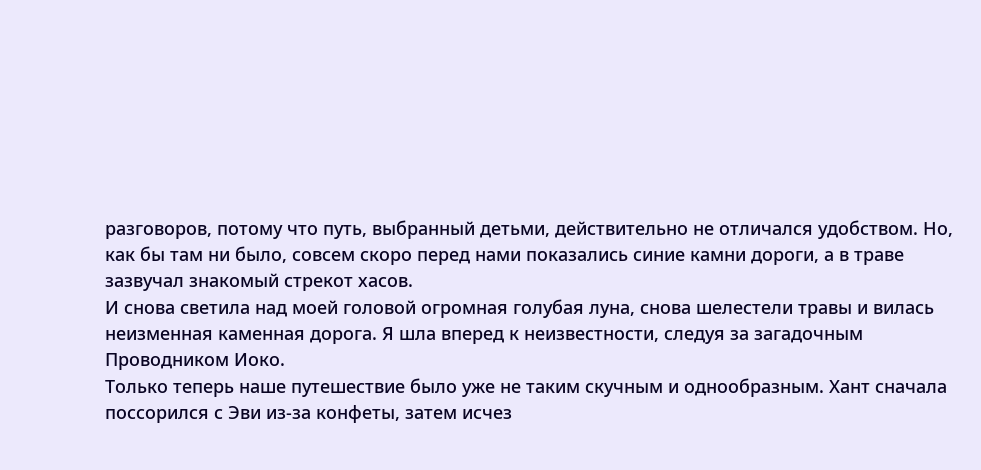разговоров, потому что путь, выбранный детьми, действительно не отличался удобством. Но, как бы там ни было, совсем скоро перед нами показались синие камни дороги, а в траве зазвучал знакомый стрекот хасов.
И снова светила над моей головой огромная голубая луна, снова шелестели травы и вилась неизменная каменная дорога. Я шла вперед к неизвестности, следуя за загадочным Проводником Иоко.
Только теперь наше путешествие было уже не таким скучным и однообразным. Хант сначала поссорился с Эви из-за конфеты, затем исчез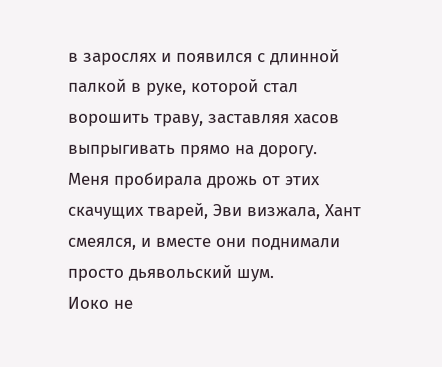в зарослях и появился с длинной палкой в руке, которой стал ворошить траву, заставляя хасов выпрыгивать прямо на дорогу.
Меня пробирала дрожь от этих скачущих тварей, Эви визжала, Хант смеялся, и вместе они поднимали просто дьявольский шум.
Иоко не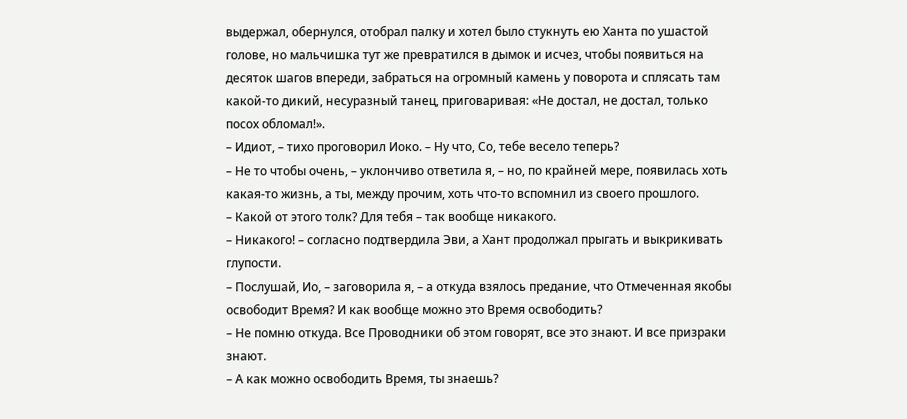выдержал, обернулся, отобрал палку и хотел было стукнуть ею Ханта по ушастой голове, но мальчишка тут же превратился в дымок и исчез, чтобы появиться на десяток шагов впереди, забраться на огромный камень у поворота и сплясать там какой-то дикий, несуразный танец, приговаривая: «Не достал, не достал, только посох обломал!».
– Идиот, – тихо проговорил Иоко. – Ну что, Со, тебе весело теперь?
– Не то чтобы очень, – уклончиво ответила я, – но, по крайней мере, появилась хоть какая-то жизнь, а ты, между прочим, хоть что-то вспомнил из своего прошлого.
– Какой от этого толк? Для тебя – так вообще никакого.
– Никакого! – согласно подтвердила Эви, а Хант продолжал прыгать и выкрикивать глупости.
– Послушай, Ио, – заговорила я, – а откуда взялось предание, что Отмеченная якобы освободит Время? И как вообще можно это Время освободить?
– Не помню откуда. Все Проводники об этом говорят, все это знают. И все призраки знают.
– А как можно освободить Время, ты знаешь?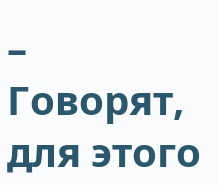– Говорят, для этого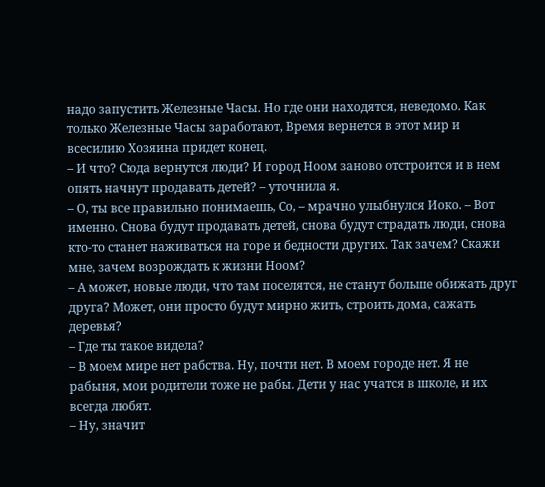надо запустить Железные Часы. Но где они находятся, неведомо. Как только Железные Часы заработают, Время вернется в этот мир и всесилию Хозяина придет конец.
– И что? Сюда вернутся люди? И город Ноом заново отстроится и в нем опять начнут продавать детей? – уточнила я.
– О, ты все правильно понимаешь, Со, – мрачно улыбнулся Иоко. – Вот именно. Снова будут продавать детей, снова будут страдать люди, снова кто-то станет наживаться на горе и бедности других. Так зачем? Скажи мне, зачем возрождать к жизни Ноом?
– А может, новые люди, что там поселятся, не станут больше обижать друг друга? Может, они просто будут мирно жить, строить дома, сажать деревья?
– Где ты такое видела?
– В моем мире нет рабства. Ну, почти нет. В моем городе нет. Я не рабыня, мои родители тоже не рабы. Дети у нас учатся в школе, и их всегда любят.
– Ну, значит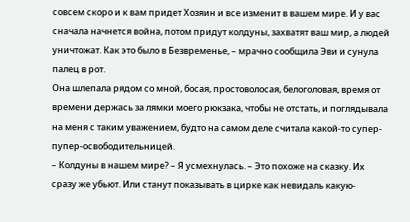совсем скоро и к вам придет Хозяин и все изменит в вашем мире. И у вас сначала начнется война, потом придут колдуны, захватят ваш мир, а людей уничтожат. Как это было в Безвременье, – мрачно сообщила Эви и сунула палец в рот.
Она шлепала рядом со мной, босая, простоволосая, белоголовая, время от времени держась за лямки моего рюкзака, чтобы не отстать, и поглядывала на меня с таким уважением, будто на самом деле считала какой-то супер-пупер-освободительницей.
– Колдуны в нашем мире? – Я усмехнулась. – Это похоже на сказку. Их сразу же убьют. Или станут показывать в цирке как невидаль какую-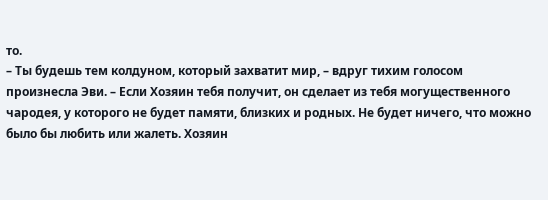то.
– Ты будешь тем колдуном, который захватит мир, – вдруг тихим голосом произнесла Эви. – Если Хозяин тебя получит, он сделает из тебя могущественного чародея, у которого не будет памяти, близких и родных. Не будет ничего, что можно было бы любить или жалеть. Хозяин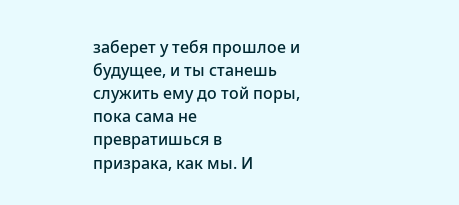заберет у тебя прошлое и будущее, и ты станешь служить ему до той поры, пока сама не превратишься в призрака, как мы. И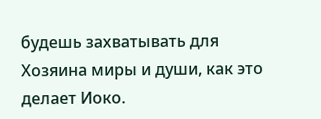будешь захватывать для Хозяина миры и души, как это делает Иоко.